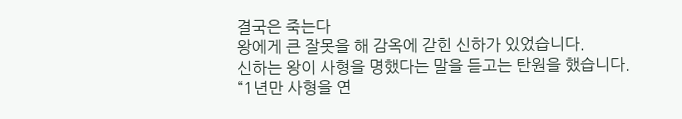결국은 죽는다
왕에게 큰 잘못을 해 감옥에 갇힌 신하가 있었습니다.
신하는 왕이 사형을 명했다는 말을 듣고는 탄원을 했습니다.
“1년만 사형을 연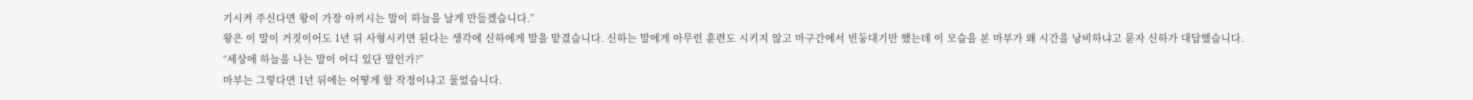기시켜 주신다면 왕이 가장 아끼시는 말이 하늘을 날게 만들겠습니다.”
왕은 이 말이 거짓이어도 1년 뒤 사형시키면 된다는 생각에 신하에게 말을 맡겼습니다. 신하는 말에게 아무런 훈련도 시키지 않고 마구간에서 빈둥대기만 했는데 이 모습을 본 마부가 왜 시간을 낭비하냐고 묻자 신하가 대답했습니다.
“세상에 하늘을 나는 말이 어디 있단 말인가?”
마부는 그렇다면 1년 뒤에는 어떻게 할 작정이냐고 물었습니다.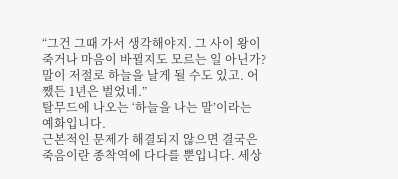“그건 그때 가서 생각해야지. 그 사이 왕이 죽거나 마음이 바뀔지도 모르는 일 아닌가? 말이 저절로 하늘을 날게 될 수도 있고. 어쨌든 1년은 벌었네.”
탈무드에 나오는 ‘하늘을 나는 말’이라는 예화입니다.
근본적인 문제가 해결되지 않으면 결국은 죽음이란 종착역에 다다를 뿐입니다. 세상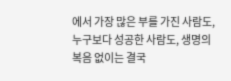에서 가장 많은 부를 가진 사람도, 누구보다 성공한 사람도, 생명의 복음 없이는 결국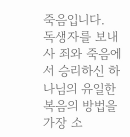죽음입니다.
독생자를 보내사 죄와 죽음에서 승리하신 하나님의 유일한 복음의 방법을 가장 소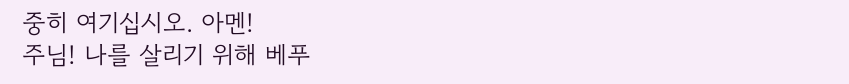중히 여기십시오. 아멘!
주님! 나를 살리기 위해 베푸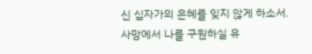신 십자가의 은혜를 잊지 않게 하소서.
사망에서 나를 구원하실 유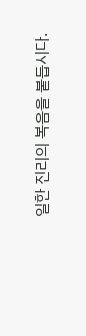일한 진리의 복음을 붙듭시다.